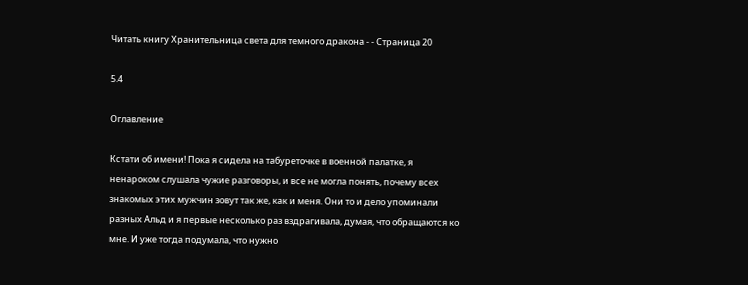Читать книгу Хранительница света для темного дракона - - Страница 20

5.4

Оглавление

Кстати об имени! Пока я сидела на табуреточке в военной палатке, я ненароком слушала чужие разговоры, и все не могла понять, почему всех знакомых этих мужчин зовут так же, как и меня. Они то и дело упоминали разных Альд и я первые несколько раз вздрагивала, думая, что обращаются ко мне. И уже тогда подумала, что нужно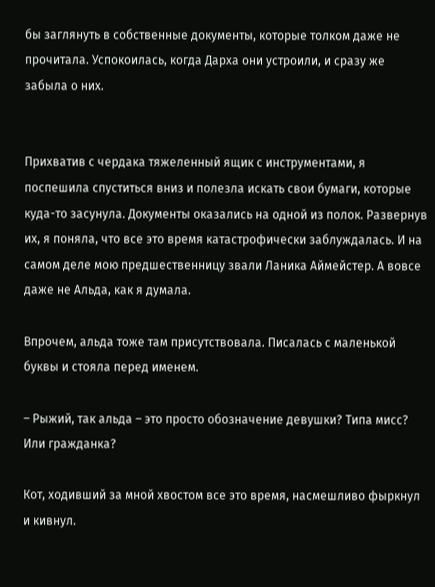бы заглянуть в собственные документы, которые толком даже не прочитала. Успокоилась, когда Дарха они устроили, и сразу же забыла о них.


Прихватив с чердака тяжеленный ящик с инструментами, я поспешила спуститься вниз и полезла искать свои бумаги, которые куда-то засунула. Документы оказались на одной из полок. Развернув их, я поняла, что все это время катастрофически заблуждалась. И на самом деле мою предшественницу звали Ланика Аймейстер. А вовсе даже не Альда, как я думала.

Впрочем, альда тоже там присутствовала. Писалась с маленькой буквы и стояла перед именем.

– Рыжий, так альда – это просто обозначение девушки? Типа мисс? Или гражданка?

Кот, ходивший за мной хвостом все это время, насмешливо фыркнул и кивнул.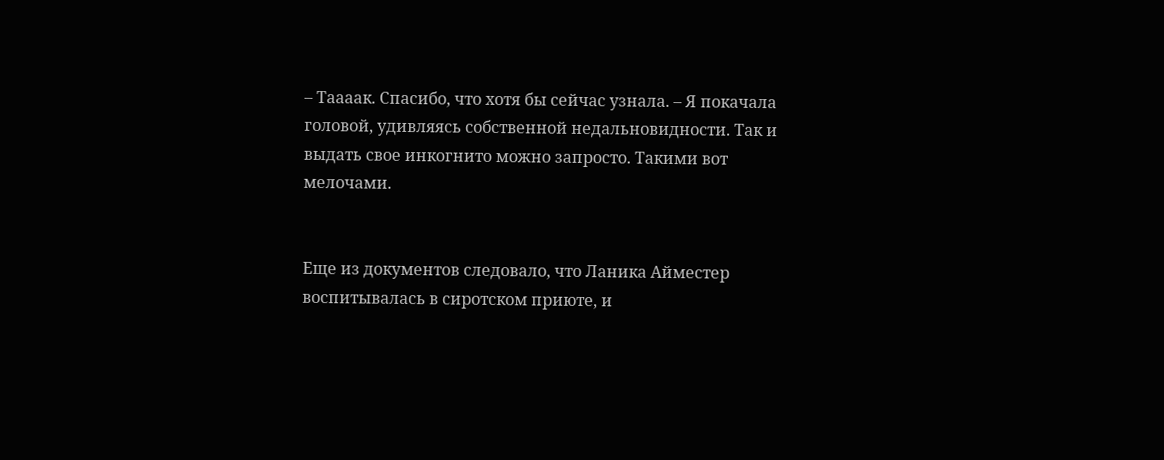– Таааак. Спасибо, что хотя бы сейчас узнала. – Я покачала головой, удивляясь собственной недальновидности. Так и выдать свое инкогнито можно запросто. Такими вот мелочами.


Еще из документов следовало, что Ланика Айместер воспитывалась в сиротском приюте, и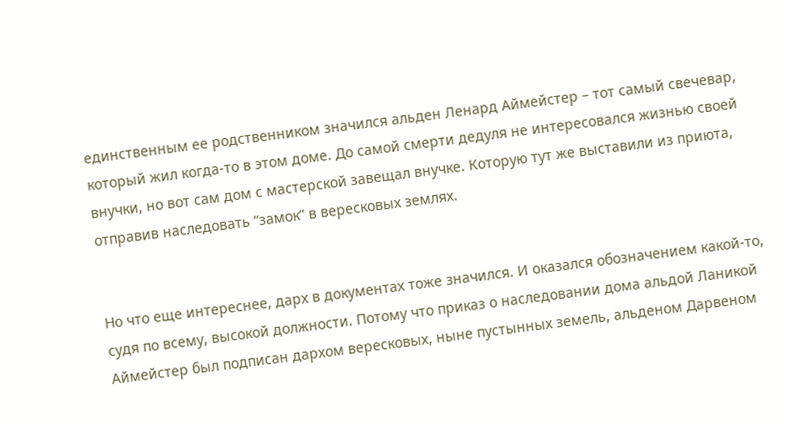единственным ее родственником значился альден Ленард Аймейстер – тот самый свечевар, который жил когда-то в этом доме. До самой смерти дедуля не интересовался жизнью своей внучки, но вот сам дом с мастерской завещал внучке. Которую тут же выставили из приюта, отправив наследовать “замок” в вересковых землях.


Но что еще интереснее, дарх в документах тоже значился. И оказался обозначением какой-то, судя по всему, высокой должности. Потому что приказ о наследовании дома альдой Ланикой Аймейстер был подписан дархом вересковых, ныне пустынных земель, альденом Дарвеном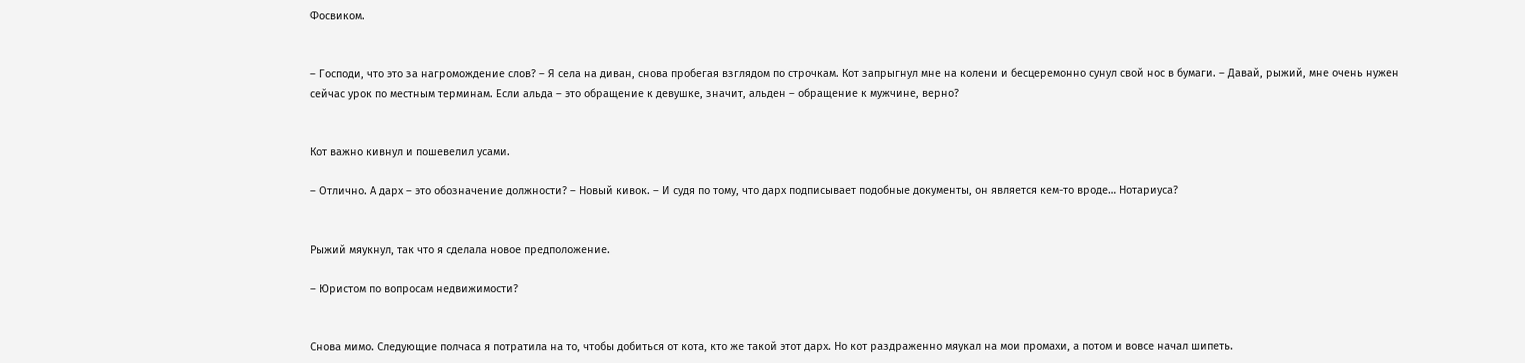Фосвиком.


– Господи, что это за нагромождение слов? – Я села на диван, снова пробегая взглядом по строчкам. Кот запрыгнул мне на колени и бесцеремонно сунул свой нос в бумаги. – Давай, рыжий, мне очень нужен сейчас урок по местным терминам. Если альда – это обращение к девушке, значит, альден – обращение к мужчине, верно?


Кот важно кивнул и пошевелил усами.

– Отлично. А дарх – это обозначение должности? – Новый кивок. – И судя по тому, что дарх подписывает подобные документы, он является кем-то вроде… Нотариуса?


Рыжий мяукнул, так что я сделала новое предположение.

– Юристом по вопросам недвижимости?


Снова мимо. Следующие полчаса я потратила на то, чтобы добиться от кота, кто же такой этот дарх. Но кот раздраженно мяукал на мои промахи, а потом и вовсе начал шипеть.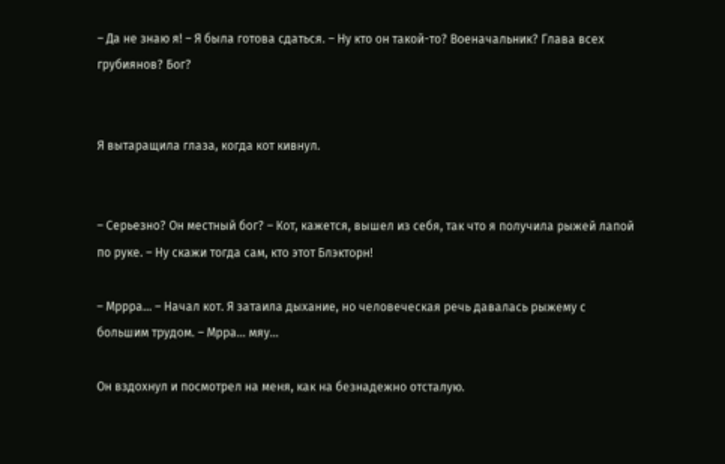– Да не знаю я! – Я была готова сдаться. – Ну кто он такой-то? Военачальник? Глава всех грубиянов? Бог?


Я вытаращила глаза, когда кот кивнул.


– Серьезно? Он местный бог? – Кот, кажется, вышел из себя, так что я получила рыжей лапой по руке. – Ну скажи тогда сам, кто этот Блэкторн!

– Мррра… – Начал кот. Я затаила дыхание, но человеческая речь давалась рыжему с большим трудом. – Мрра… мяу…

Он вздохнул и посмотрел на меня, как на безнадежно отсталую.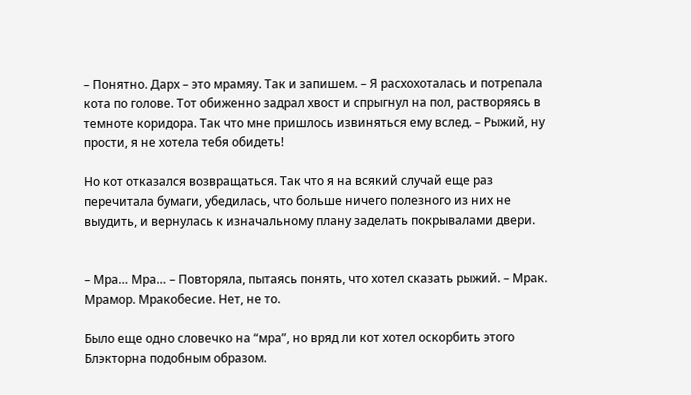– Понятно. Дарх – это мрамяу. Так и запишем. – Я расхохоталась и потрепала кота по голове. Тот обиженно задрал хвост и спрыгнул на пол, растворяясь в темноте коридора. Так что мне пришлось извиняться ему вслед. – Рыжий, ну прости, я не хотела тебя обидеть!

Но кот отказался возвращаться. Так что я на всякий случай еще раз перечитала бумаги, убедилась, что больше ничего полезного из них не выудить, и вернулась к изначальному плану заделать покрывалами двери.


– Мра… Мра… – Повторяла, пытаясь понять, что хотел сказать рыжий. – Мрак. Мрамор. Мракобесие. Нет, не то.

Было еще одно словечко на “мра”, но вряд ли кот хотел оскорбить этого Блэкторна подобным образом.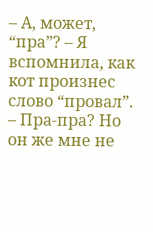– А, может, “пра”? – Я вспомнила, как кот произнес слово “провал”. – Пра-пра? Но он же мне не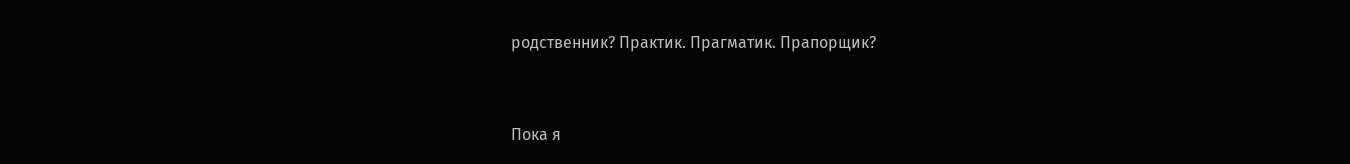родственник? Практик. Прагматик. Прапорщик?


Пока я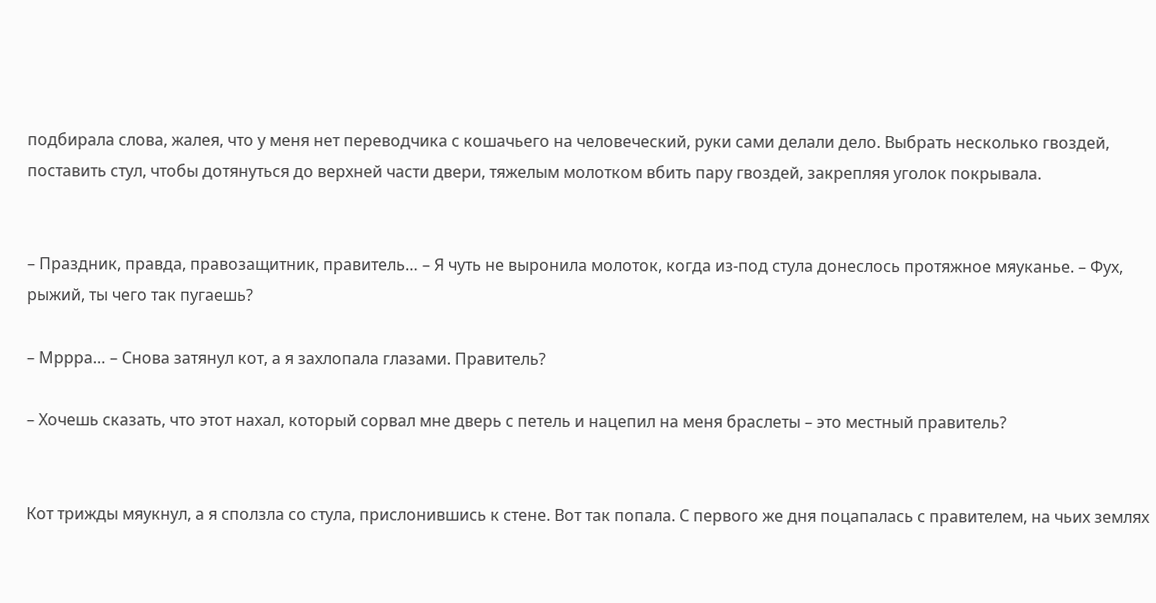подбирала слова, жалея, что у меня нет переводчика с кошачьего на человеческий, руки сами делали дело. Выбрать несколько гвоздей, поставить стул, чтобы дотянуться до верхней части двери, тяжелым молотком вбить пару гвоздей, закрепляя уголок покрывала.


– Праздник, правда, правозащитник, правитель… – Я чуть не выронила молоток, когда из-под стула донеслось протяжное мяуканье. – Фух, рыжий, ты чего так пугаешь?

– Мррра… – Снова затянул кот, а я захлопала глазами. Правитель?

– Хочешь сказать, что этот нахал, который сорвал мне дверь с петель и нацепил на меня браслеты – это местный правитель?


Кот трижды мяукнул, а я сползла со стула, прислонившись к стене. Вот так попала. С первого же дня поцапалась с правителем, на чьих землях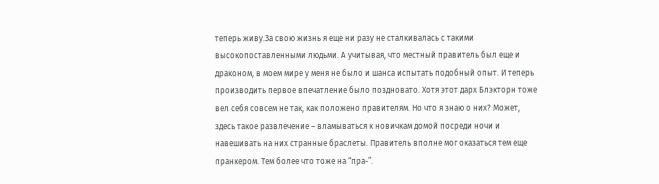теперь живу.За свою жизнь я еще ни разу не сталкивалась с такими высокопоставленными людьми. А учитывая, что местный правитель был еще и драконом, в моем мире у меня не было и шанса испытать подобный опыт. И теперь производить первое впечатление было поздновато. Хотя этот дарх Блэкторн тоже вел себя совсем не так, как положено правителям. Но что я знаю о них? Может, здесь такое развлечение – вламываться к новичкам домой посреди ночи и навешивать на них странные браслеты. Правитель вполне мог оказаться тем еще пранкером. Тем более что тоже на “пра-”.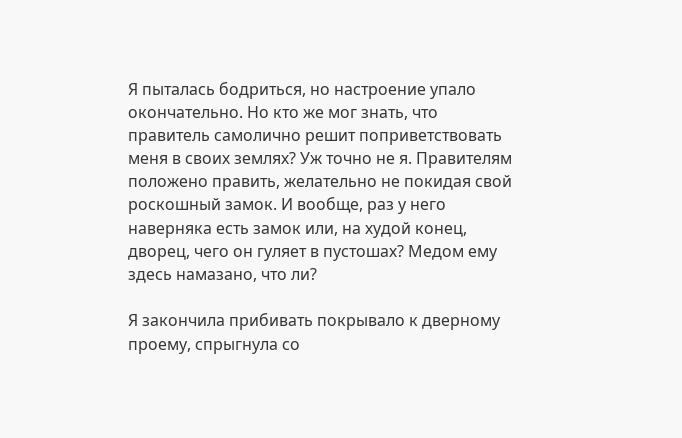Я пыталась бодриться, но настроение упало окончательно. Но кто же мог знать, что правитель самолично решит поприветствовать меня в своих землях? Уж точно не я. Правителям положено править, желательно не покидая свой роскошный замок. И вообще, раз у него наверняка есть замок или, на худой конец, дворец, чего он гуляет в пустошах? Медом ему здесь намазано, что ли?

Я закончила прибивать покрывало к дверному проему, спрыгнула со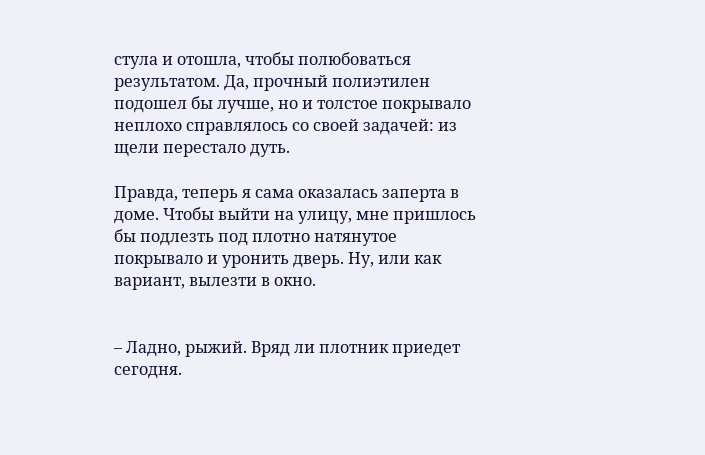стула и отошла, чтобы полюбоваться результатом. Да, прочный полиэтилен подошел бы лучше, но и толстое покрывало неплохо справлялось со своей задачей: из щели перестало дуть.

Правда, теперь я сама оказалась заперта в доме. Чтобы выйти на улицу, мне пришлось бы подлезть под плотно натянутое покрывало и уронить дверь. Ну, или как вариант, вылезти в окно.


– Ладно, рыжий. Вряд ли плотник приедет сегодня.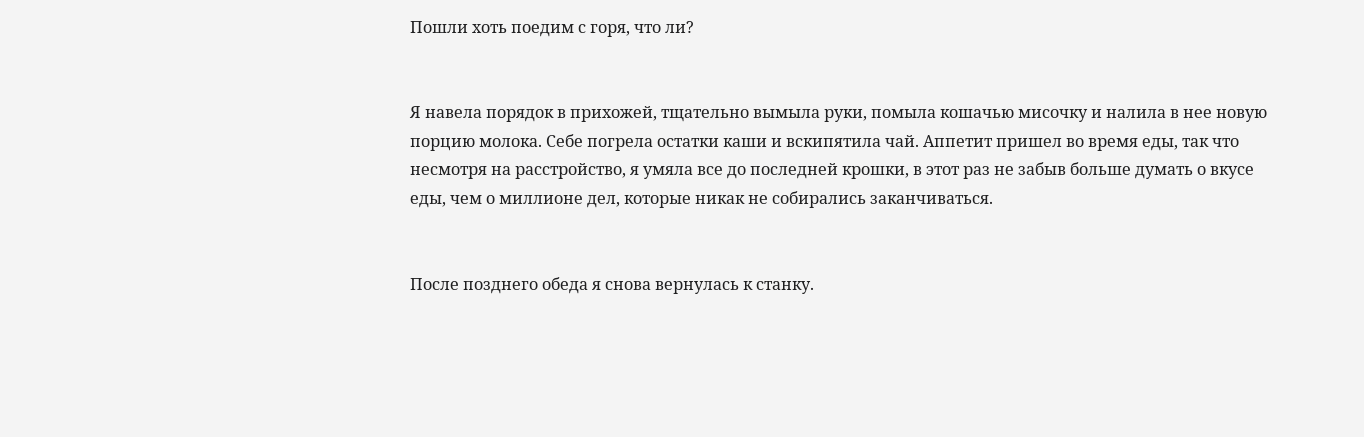Пошли хоть поедим с горя, что ли?


Я навела порядок в прихожей, тщательно вымыла руки, помыла кошачью мисочку и налила в нее новую порцию молока. Себе погрела остатки каши и вскипятила чай. Аппетит пришел во время еды, так что несмотря на расстройство, я умяла все до последней крошки, в этот раз не забыв больше думать о вкусе еды, чем о миллионе дел, которые никак не собирались заканчиваться.


После позднего обеда я снова вернулась к станку.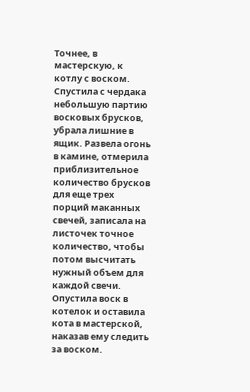Точнее, в мастерскую, к котлу с воском. Спустила с чердака небольшую партию восковых брусков, убрала лишние в ящик. Развела огонь в камине, отмерила приблизительное количество брусков для еще трех порций маканных свечей, записала на листочек точное количество, чтобы потом высчитать нужный объем для каждой свечи. Опустила воск в котелок и оставила кота в мастерской, наказав ему следить за воском.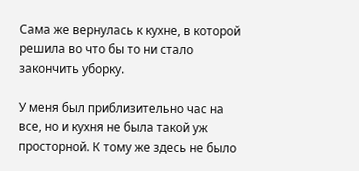Сама же вернулась к кухне, в которой решила во что бы то ни стало закончить уборку.

У меня был приблизительно час на все, но и кухня не была такой уж просторной. К тому же здесь не было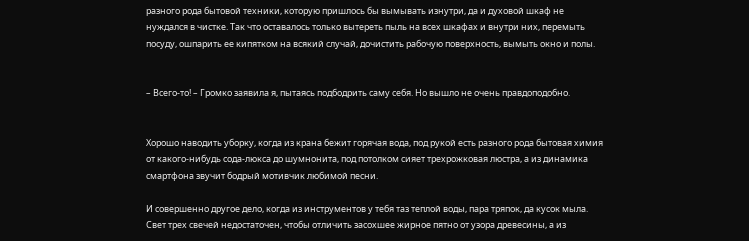разного рода бытовой техники, которую пришлось бы вымывать изнутри, да и духовой шкаф не нуждался в чистке. Так что оставалось только вытереть пыль на всех шкафах и внутри них, перемыть посуду, ошпарить ее кипятком на всякий случай, дочистить рабочую поверхность, вымыть окно и полы.


– Всего-то! – Громко заявила я, пытаясь подбодрить саму себя. Но вышло не очень правдоподобно.


Хорошо наводить уборку, когда из крана бежит горячая вода, под рукой есть разного рода бытовая химия от какого-нибудь сода-люкса до шумнонита, под потолком сияет трехрожковая люстра, а из динамика смартфона звучит бодрый мотивчик любимой песни.

И совершенно другое дело, когда из инструментов у тебя таз теплой воды, пара тряпок, да кусок мыла. Свет трех свечей недостаточен, чтобы отличить засохшее жирное пятно от узора древесины, а из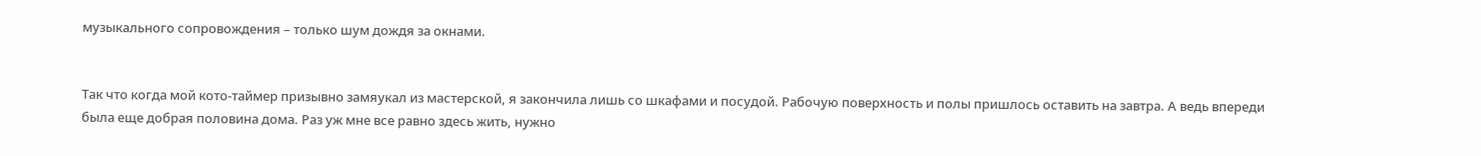музыкального сопровождения – только шум дождя за окнами.


Так что когда мой кото-таймер призывно замяукал из мастерской, я закончила лишь со шкафами и посудой. Рабочую поверхность и полы пришлось оставить на завтра. А ведь впереди была еще добрая половина дома. Раз уж мне все равно здесь жить, нужно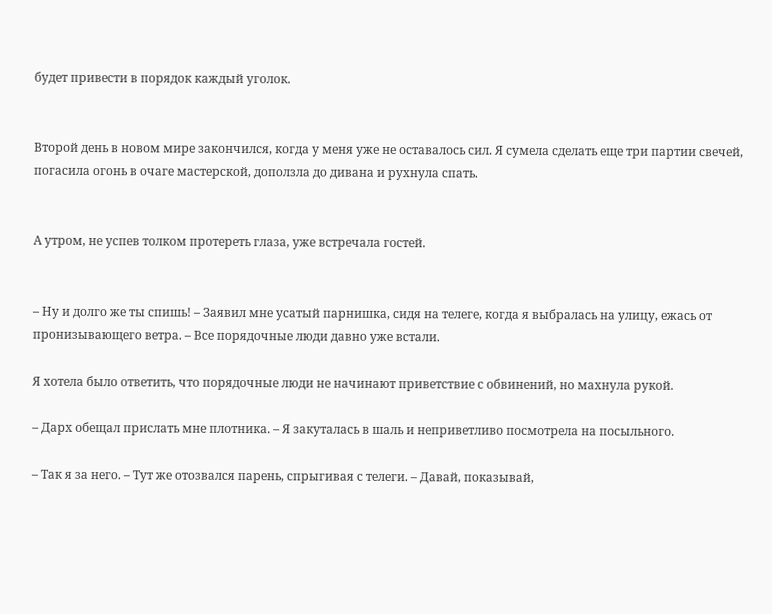будет привести в порядок каждый уголок.


Второй день в новом мире закончился, когда у меня уже не оставалось сил. Я сумела сделать еще три партии свечей, погасила огонь в очаге мастерской, доползла до дивана и рухнула спать.


А утром, не успев толком протереть глаза, уже встречала гостей.


– Ну и долго же ты спишь! – Заявил мне усатый парнишка, сидя на телеге, когда я выбралась на улицу, ежась от пронизывающего ветра. – Все порядочные люди давно уже встали.

Я хотела было ответить, что порядочные люди не начинают приветствие с обвинений, но махнула рукой.

– Дарх обещал прислать мне плотника. – Я закуталась в шаль и неприветливо посмотрела на посыльного.

– Так я за него. – Тут же отозвался парень, спрыгивая с телеги. – Давай, показывай,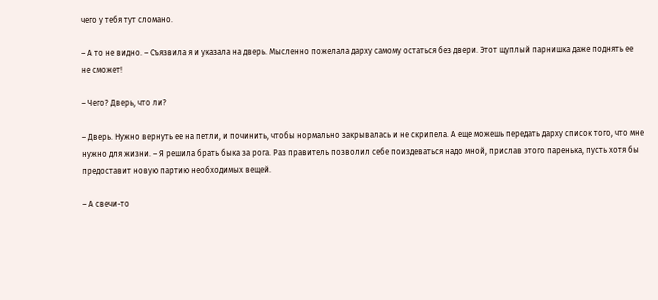чего у тебя тут сломано.

– А то не видно. – Съязвила я и указала на дверь. Мысленно пожелала дарху самому остаться без двери. Этот щуплый парнишка даже поднять ее не сможет!

– Чего? Дверь, что ли?

– Дверь. Нужно вернуть ее на петли, и починить, чтобы нормально закрывалась и не скрипела. А еще можешь передать дарху список того, что мне нужно для жизни. – Я решила брать быка за рога. Раз правитель позволил себе поиздеваться надо мной, прислав этого паренька, пусть хотя бы предоставит новую партию необходимых вещей.

– А свечи-то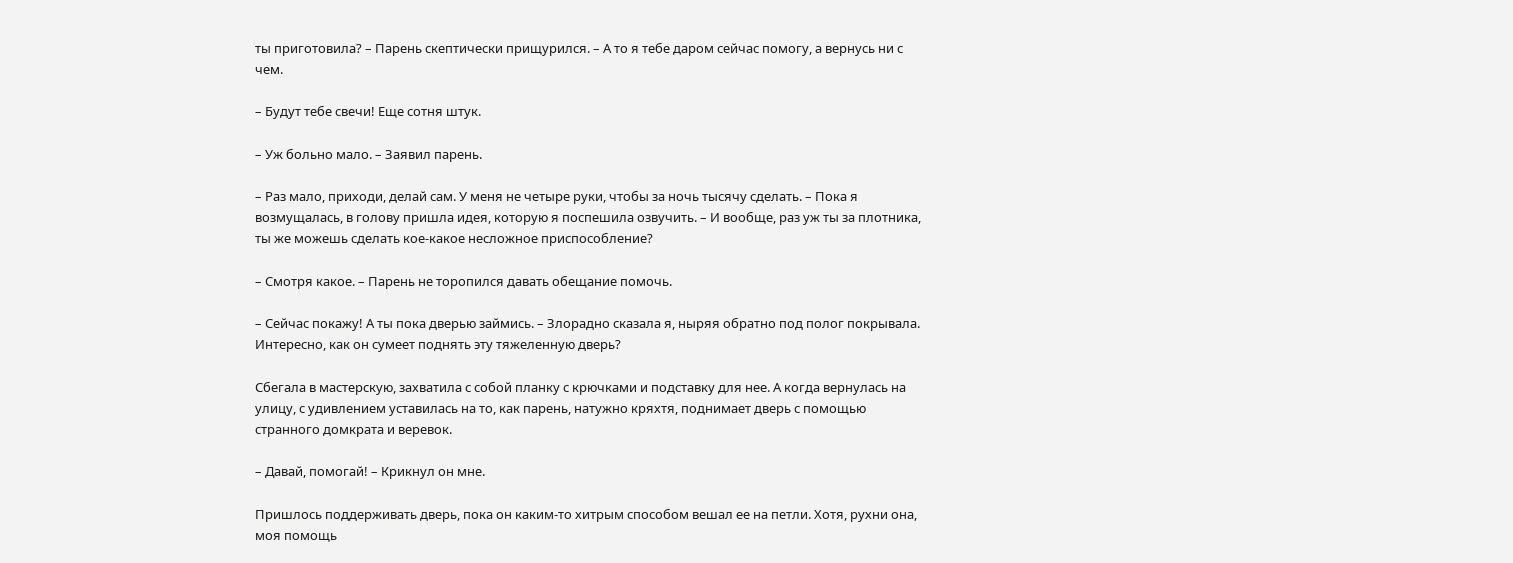ты приготовила? – Парень скептически прищурился. – А то я тебе даром сейчас помогу, а вернусь ни с чем.

– Будут тебе свечи! Еще сотня штук.

– Уж больно мало. – Заявил парень.

– Раз мало, приходи, делай сам. У меня не четыре руки, чтобы за ночь тысячу сделать. – Пока я возмущалась, в голову пришла идея, которую я поспешила озвучить. – И вообще, раз уж ты за плотника, ты же можешь сделать кое-какое несложное приспособление?

– Смотря какое. – Парень не торопился давать обещание помочь.

– Сейчас покажу! А ты пока дверью займись. – Злорадно сказала я, ныряя обратно под полог покрывала. Интересно, как он сумеет поднять эту тяжеленную дверь?

Сбегала в мастерскую, захватила с собой планку с крючками и подставку для нее. А когда вернулась на улицу, с удивлением уставилась на то, как парень, натужно кряхтя, поднимает дверь с помощью странного домкрата и веревок.

– Давай, помогай! – Крикнул он мне.

Пришлось поддерживать дверь, пока он каким-то хитрым способом вешал ее на петли. Хотя, рухни она, моя помощь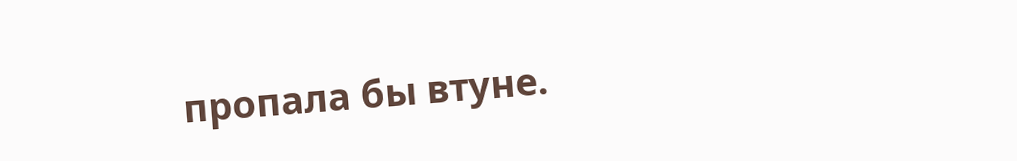пропала бы втуне.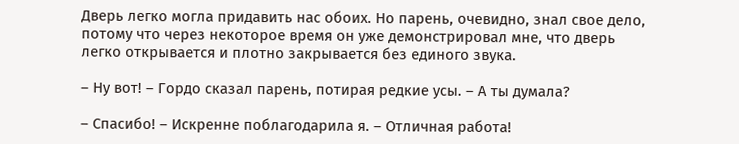Дверь легко могла придавить нас обоих. Но парень, очевидно, знал свое дело, потому что через некоторое время он уже демонстрировал мне, что дверь легко открывается и плотно закрывается без единого звука.

– Ну вот! – Гордо сказал парень, потирая редкие усы. – А ты думала?

– Спасибо! – Искренне поблагодарила я. – Отличная работа!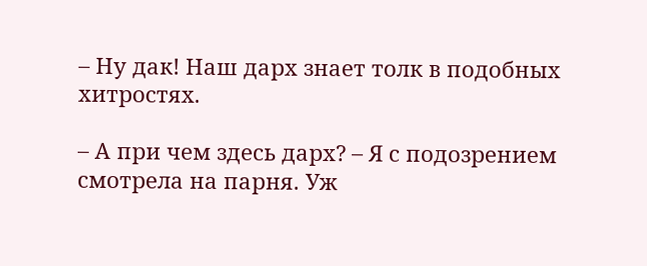– Ну дак! Наш дарх знает толк в подобных хитростях.

– А при чем здесь дарх? – Я с подозрением смотрела на парня. Уж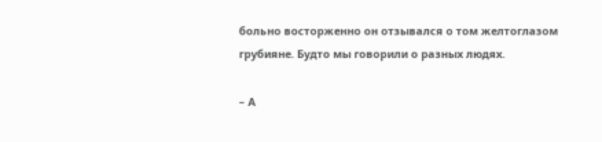больно восторженно он отзывался о том желтоглазом грубияне. Будто мы говорили о разных людях.

– А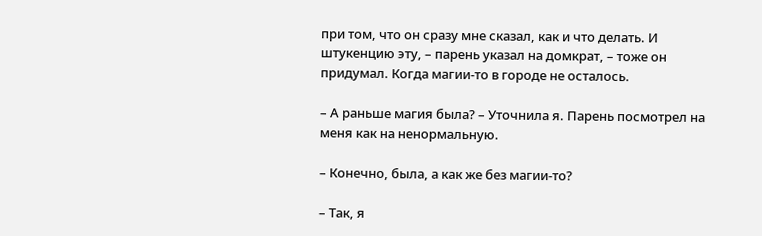при том, что он сразу мне сказал, как и что делать. И штукенцию эту, – парень указал на домкрат, – тоже он придумал. Когда магии-то в городе не осталось.

– А раньше магия была? – Уточнила я. Парень посмотрел на меня как на ненормальную.

– Конечно, была, а как же без магии-то?

– Так, я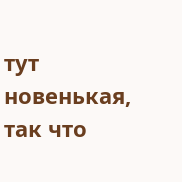тут новенькая, так что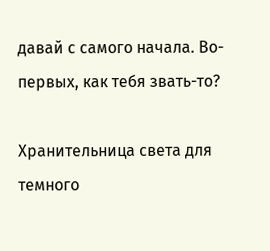давай с самого начала. Во-первых, как тебя звать-то?

Хранительница света для темного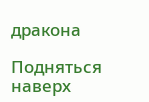дракона

Подняться наверх